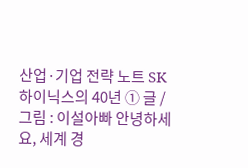산업·기업 전략 노트 SK하이닉스의 40년 ① 글 / 그림 : 이설아빠 안녕하세요, 세계 경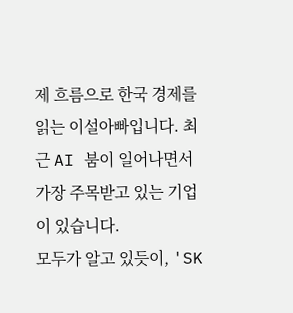제 흐름으로 한국 경제를 읽는 이설아빠입니다. 최근 AI 붐이 일어나면서 가장 주목받고 있는 기업이 있습니다.
모두가 알고 있듯이, 'SK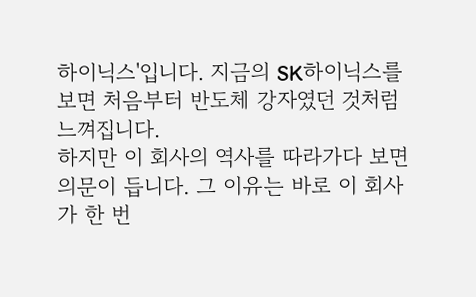하이닉스'입니다. 지금의 SK하이닉스를 보면 처음부터 반도체 강자였던 것처럼 느껴집니다.
하지만 이 회사의 역사를 따라가다 보면 의문이 듭니다. 그 이유는 바로 이 회사가 한 번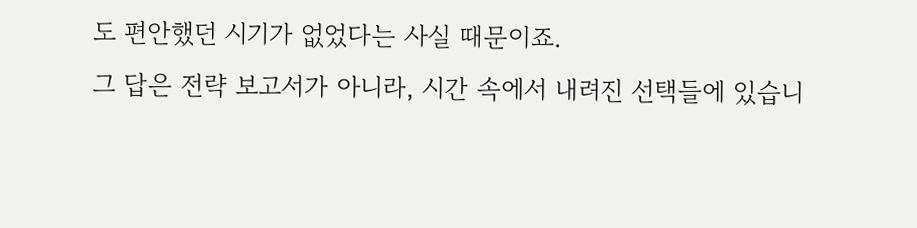도 편안했던 시기가 없었다는 사실 때문이죠.
그 답은 전략 보고서가 아니라, 시간 속에서 내려진 선택들에 있습니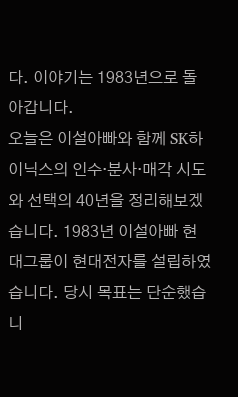다. 이야기는 1983년으로 돌아갑니다.
오늘은 이설아빠와 함께 SK하이닉스의 인수·분사·매각 시도와 선택의 40년을 정리해보겠습니다. 1983년 이설아빠 현대그룹이 현대전자를 설립하였습니다. 당시 목표는 단순했습니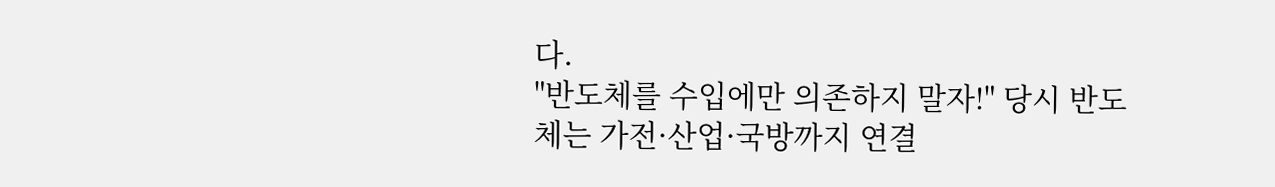다.
"반도체를 수입에만 의존하지 말자!" 당시 반도체는 가전·산업·국방까지 연결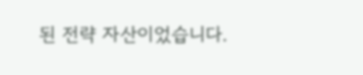된 전략 자산이었습니다.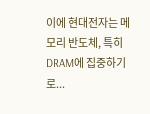이에 현대전자는 메모리 반도체, 특히 DRAM에 집중하기로...